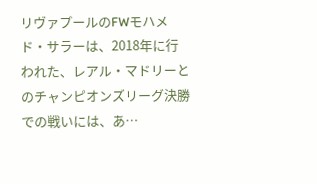リヴァプールのFWモハメド・サラーは、2018年に行われた、レアル・マドリーとのチャンピオンズリーグ決勝での戦いには、あ…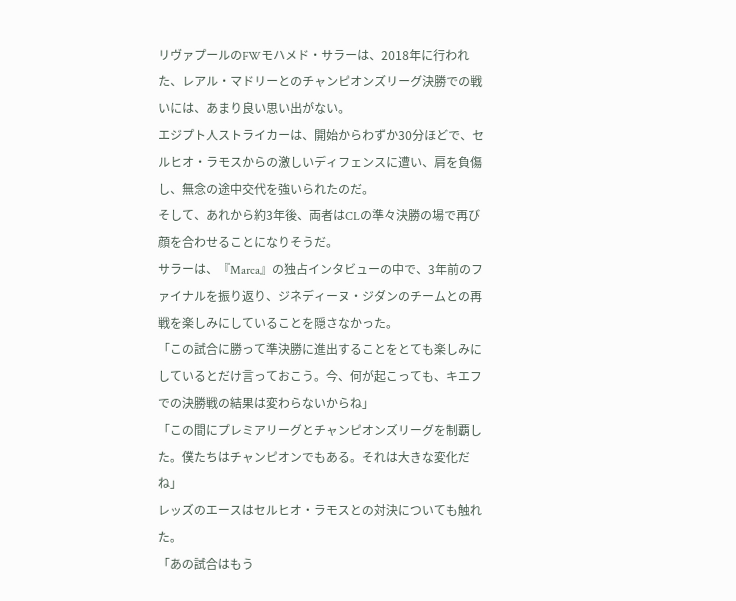リヴァプールのFWモハメド・サラーは、2018年に行われた、レアル・マドリーとのチャンピオンズリーグ決勝での戦いには、あまり良い思い出がない。
エジプト人ストライカーは、開始からわずか30分ほどで、セルヒオ・ラモスからの激しいディフェンスに遭い、肩を負傷し、無念の途中交代を強いられたのだ。
そして、あれから約3年後、両者はCLの準々決勝の場で再び顔を合わせることになりそうだ。
サラーは、『Marca』の独占インタビューの中で、3年前のファイナルを振り返り、ジネディーヌ・ジダンのチームとの再戦を楽しみにしていることを隠さなかった。
「この試合に勝って準決勝に進出することをとても楽しみにしているとだけ言っておこう。今、何が起こっても、キエフでの決勝戦の結果は変わらないからね」
「この間にプレミアリーグとチャンピオンズリーグを制覇した。僕たちはチャンピオンでもある。それは大きな変化だね」
レッズのエースはセルヒオ・ラモスとの対決についても触れた。
「あの試合はもう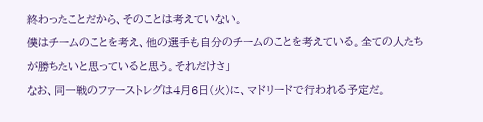終わったことだから、そのことは考えていない。
僕はチームのことを考え、他の選手も自分のチームのことを考えている。全ての人たちが勝ちたいと思っていると思う。それだけさ」
なお、同一戦のファーストレグは4月6日(火)に、マドリードで行われる予定だ。